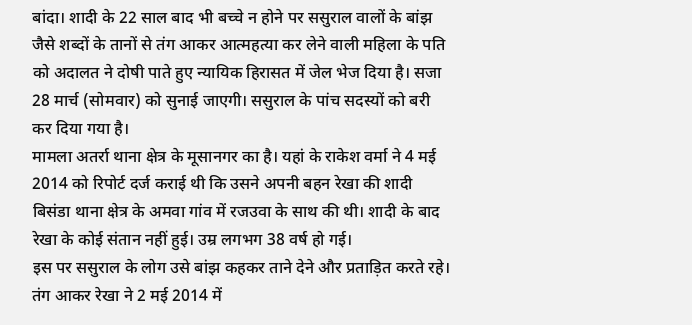बांदा। शादी के 22 साल बाद भी बच्चे न होने पर ससुराल वालों के बांझ जैसे शब्दों के तानों से तंग आकर आत्महत्या कर लेने वाली महिला के पति को अदालत ने दोषी पाते हुए न्यायिक हिरासत में जेल भेज दिया है। सजा 28 मार्च (सोमवार) को सुनाई जाएगी। ससुराल के पांच सदस्यों को बरी कर दिया गया है।
मामला अतर्रा थाना क्षेत्र के मूसानगर का है। यहां के राकेश वर्मा ने 4 मई 2014 को रिपोर्ट दर्ज कराई थी कि उसने अपनी बहन रेखा की शादी बिसंडा थाना क्षेत्र के अमवा गांव में रजउवा के साथ की थी। शादी के बाद रेखा के कोई संतान नहीं हुई। उम्र लगभग 38 वर्ष हो गई।
इस पर ससुराल के लोग उसे बांझ कहकर ताने देने और प्रताड़ित करते रहे। तंग आकर रेखा ने 2 मई 2014 में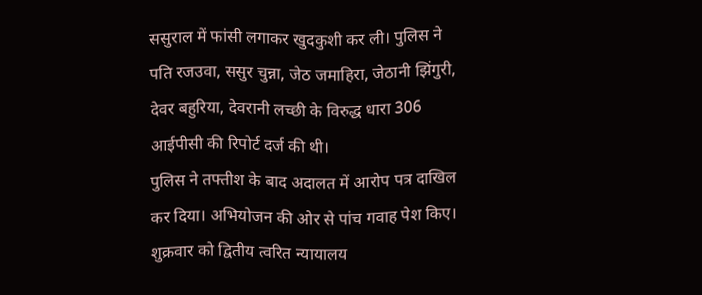ससुराल में फांसी लगाकर खुदकुशी कर ली। पुलिस ने पति रजउवा, ससुर चुन्ना, जेठ जमाहिरा, जेठानी झिंगुरी, देवर बहुरिया, देवरानी लच्छी के विरुद्ध धारा 306 आईपीसी की रिपोर्ट दर्ज की थी।
पुलिस ने तफ्तीश के बाद अदालत में आरोप पत्र दाखिल कर दिया। अभियोजन की ओर से पांच गवाह पेश किए। शुक्रवार को द्वितीय त्वरित न्यायालय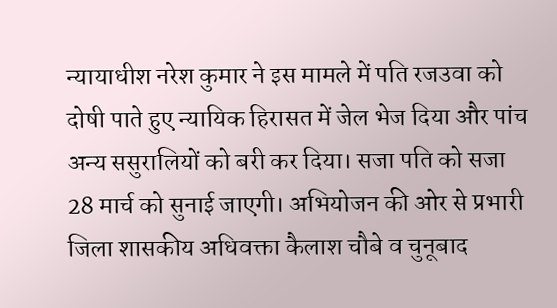न्यायाधीश नरेश कुमार ने इस मामले में पति रजउवा को दोषी पाते हुए न्यायिक हिरासत में जेल भेज दिया और पांच अन्य ससुरालियों को बरी कर दिया। सजा पति को सजा 28 मार्च को सुनाई जाएगी। अभियोजन की ओर से प्रभारी जिला शासकीय अधिवक्ता कैलाश चौबे व चुनूबाद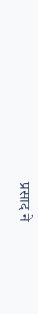प्रसाद ने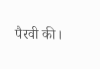पैरवी की।